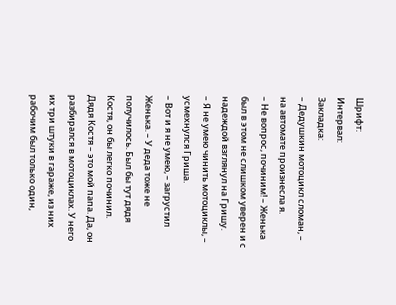Шрифт:
Интервал:
Закладка:
– Дедушкин мотоцикл сломан, – на автомате произнесла я.
– Не вопрос, починим! – Женька был в этом не слишком уверен и с надеждой взглянул на Гришу.
– Я не умею чинить мотоциклы, – усмехнулся Гриша.
– Вот и я не умею, – загрустил Женька. – У деда тоже не получилось. Был бы тут дядя Костя, он бы легко починил.
Дядя Костя – это мой папа. Да, он разбирался в мотоциклах. У него их три штуки в гараже, из них рабочим был только один,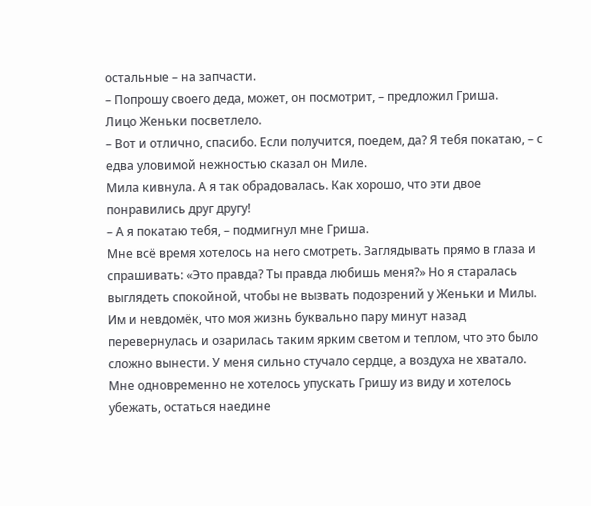остальные – на запчасти.
– Попрошу своего деда, может, он посмотрит, – предложил Гриша.
Лицо Женьки посветлело.
– Вот и отлично, спасибо. Если получится, поедем, да? Я тебя покатаю, – с едва уловимой нежностью сказал он Миле.
Мила кивнула. А я так обрадовалась. Как хорошо, что эти двое понравились друг другу!
– А я покатаю тебя, – подмигнул мне Гриша.
Мне всё время хотелось на него смотреть. Заглядывать прямо в глаза и спрашивать: «Это правда? Ты правда любишь меня?» Но я старалась выглядеть спокойной, чтобы не вызвать подозрений у Женьки и Милы. Им и невдомёк, что моя жизнь буквально пару минут назад перевернулась и озарилась таким ярким светом и теплом, что это было сложно вынести. У меня сильно стучало сердце, а воздуха не хватало. Мне одновременно не хотелось упускать Гришу из виду и хотелось убежать, остаться наедине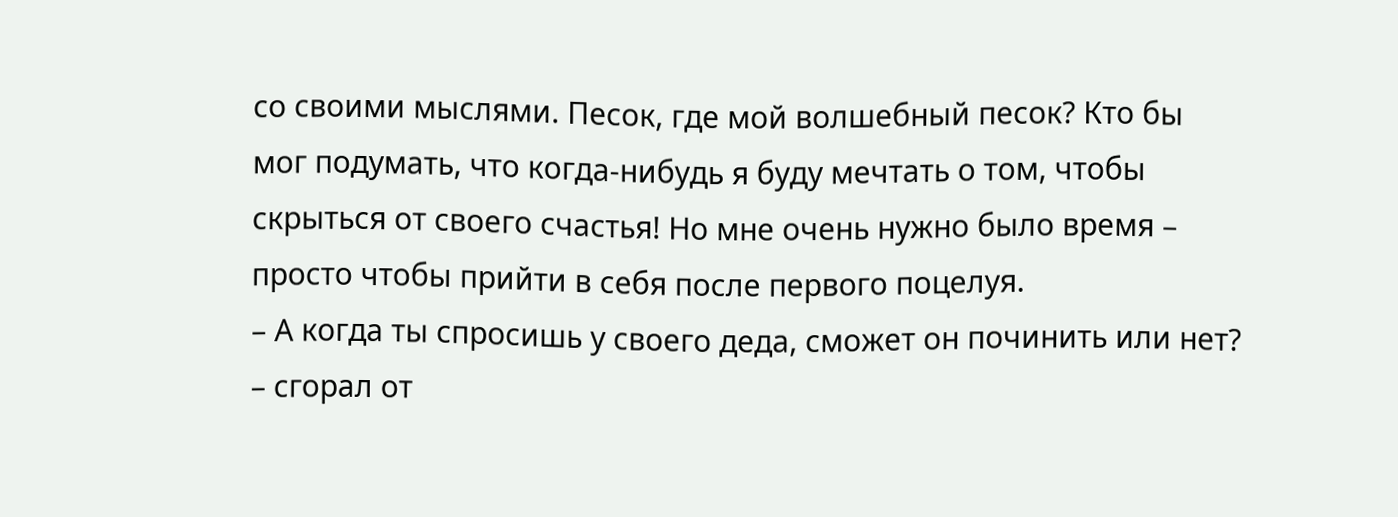со своими мыслями. Песок, где мой волшебный песок? Кто бы мог подумать, что когда-нибудь я буду мечтать о том, чтобы скрыться от своего счастья! Но мне очень нужно было время – просто чтобы прийти в себя после первого поцелуя.
– А когда ты спросишь у своего деда, сможет он починить или нет? – сгорал от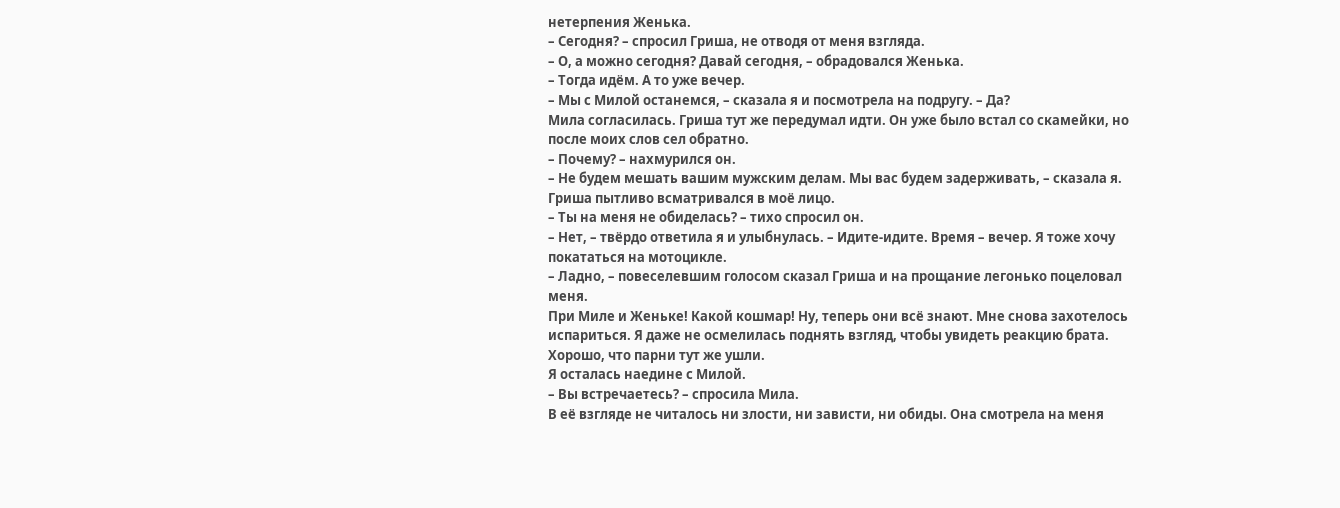нетерпения Женька.
– Сегодня? – спросил Гриша, не отводя от меня взгляда.
– О, а можно сегодня? Давай сегодня, – обрадовался Женька.
– Тогда идём. А то уже вечер.
– Мы с Милой останемся, – сказала я и посмотрела на подругу. – Да?
Мила согласилась. Гриша тут же передумал идти. Он уже было встал со скамейки, но после моих слов сел обратно.
– Почему? – нахмурился он.
– Не будем мешать вашим мужским делам. Мы вас будем задерживать, – сказала я.
Гриша пытливо всматривался в моё лицо.
– Ты на меня не обиделась? – тихо спросил он.
– Нет, – твёрдо ответила я и улыбнулась. – Идите-идите. Время – вечер. Я тоже хочу покататься на мотоцикле.
– Ладно, – повеселевшим голосом сказал Гриша и на прощание легонько поцеловал меня.
При Миле и Женьке! Какой кошмар! Ну, теперь они всё знают. Мне снова захотелось испариться. Я даже не осмелилась поднять взгляд, чтобы увидеть реакцию брата. Хорошо, что парни тут же ушли.
Я осталась наедине с Милой.
– Вы встречаетесь? – спросила Мила.
В её взгляде не читалось ни злости, ни зависти, ни обиды. Она смотрела на меня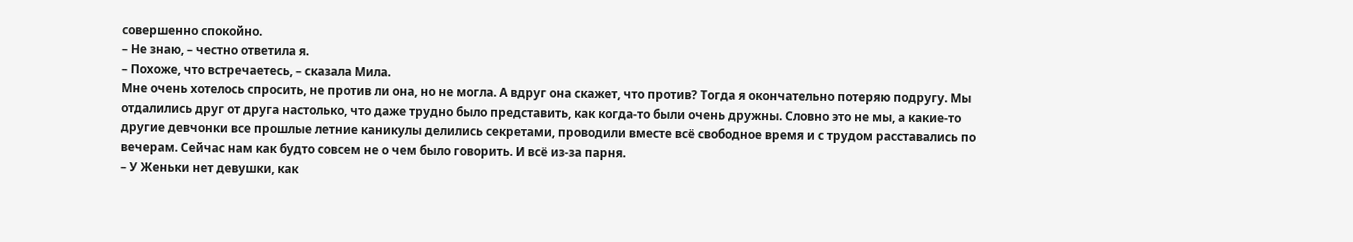совершенно спокойно.
– Не знаю, – честно ответила я.
– Похоже, что встречаетесь, – сказала Мила.
Мне очень хотелось спросить, не против ли она, но не могла. А вдруг она скажет, что против? Тогда я окончательно потеряю подругу. Мы отдалились друг от друга настолько, что даже трудно было представить, как когда-то были очень дружны. Словно это не мы, а какие-то другие девчонки все прошлые летние каникулы делились секретами, проводили вместе всё свободное время и с трудом расставались по вечерам. Сейчас нам как будто совсем не о чем было говорить. И всё из-за парня.
– У Женьки нет девушки, как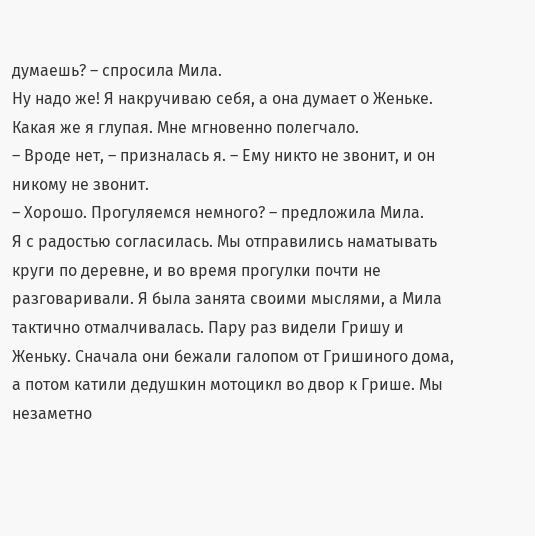думаешь? – спросила Мила.
Ну надо же! Я накручиваю себя, а она думает о Женьке. Какая же я глупая. Мне мгновенно полегчало.
– Вроде нет, – призналась я. – Ему никто не звонит, и он никому не звонит.
– Хорошо. Прогуляемся немного? – предложила Мила.
Я с радостью согласилась. Мы отправились наматывать круги по деревне, и во время прогулки почти не разговаривали. Я была занята своими мыслями, а Мила тактично отмалчивалась. Пару раз видели Гришу и Женьку. Сначала они бежали галопом от Гришиного дома, а потом катили дедушкин мотоцикл во двор к Грише. Мы незаметно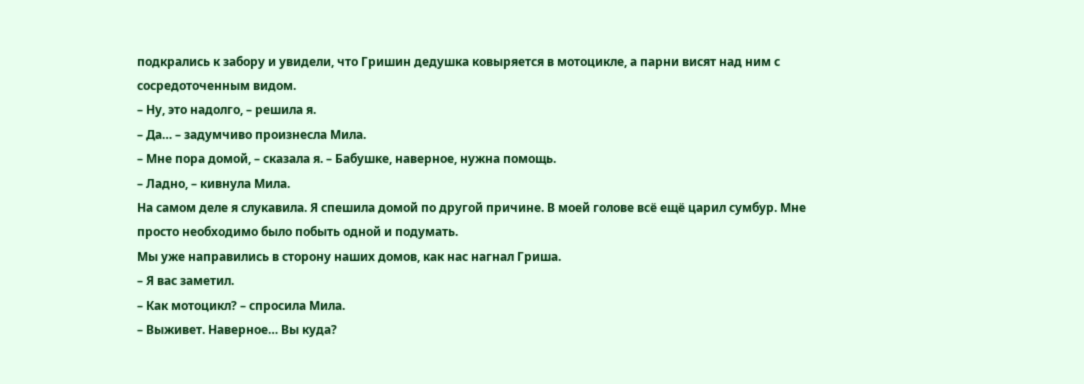подкрались к забору и увидели, что Гришин дедушка ковыряется в мотоцикле, а парни висят над ним с сосредоточенным видом.
– Ну, это надолго, – решила я.
– Да… – задумчиво произнесла Мила.
– Мне пора домой, – сказала я. – Бабушке, наверное, нужна помощь.
– Ладно, – кивнула Мила.
На самом деле я слукавила. Я спешила домой по другой причине. В моей голове всё ещё царил сумбур. Мне просто необходимо было побыть одной и подумать.
Мы уже направились в сторону наших домов, как нас нагнал Гриша.
– Я вас заметил.
– Как мотоцикл? – спросила Мила.
– Выживет. Наверное… Вы куда?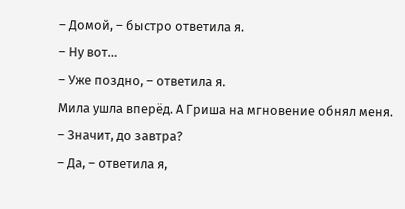– Домой, – быстро ответила я.
– Ну вот…
– Уже поздно, – ответила я.
Мила ушла вперёд. А Гриша на мгновение обнял меня.
– Значит, до завтра?
– Да, – ответила я,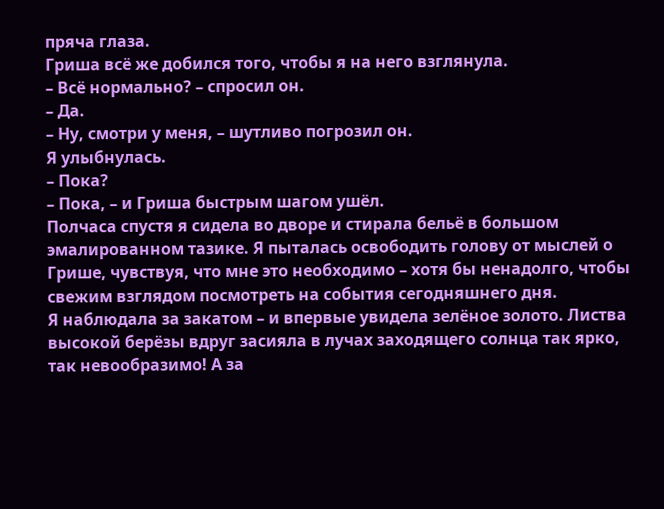пряча глаза.
Гриша всё же добился того, чтобы я на него взглянула.
– Всё нормально? – спросил он.
– Да.
– Ну, смотри у меня, – шутливо погрозил он.
Я улыбнулась.
– Пока?
– Пока, – и Гриша быстрым шагом ушёл.
Полчаса спустя я сидела во дворе и стирала бельё в большом эмалированном тазике. Я пыталась освободить голову от мыслей о Грише, чувствуя, что мне это необходимо – хотя бы ненадолго, чтобы свежим взглядом посмотреть на события сегодняшнего дня.
Я наблюдала за закатом – и впервые увидела зелёное золото. Листва высокой берёзы вдруг засияла в лучах заходящего солнца так ярко, так невообразимо! А за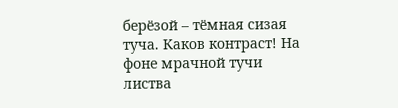берёзой – тёмная сизая туча. Каков контраст! На фоне мрачной тучи листва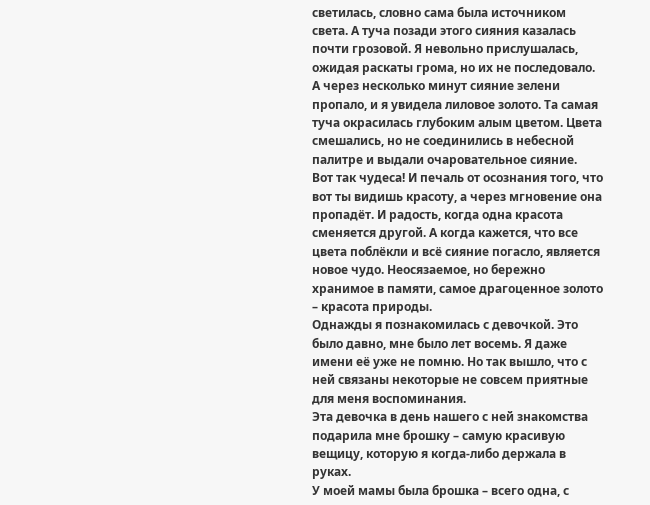светилась, словно сама была источником света. А туча позади этого сияния казалась почти грозовой. Я невольно прислушалась, ожидая раскаты грома, но их не последовало.
А через несколько минут сияние зелени пропало, и я увидела лиловое золото. Та самая туча окрасилась глубоким алым цветом. Цвета смешались, но не соединились в небесной палитре и выдали очаровательное сияние.
Вот так чудеса! И печаль от осознания того, что вот ты видишь красоту, а через мгновение она пропадёт. И радость, когда одна красота сменяется другой. А когда кажется, что все цвета поблёкли и всё сияние погасло, является новое чудо. Неосязаемое, но бережно хранимое в памяти, самое драгоценное золото – красота природы.
Однажды я познакомилась с девочкой. Это было давно, мне было лет восемь. Я даже имени её уже не помню. Но так вышло, что с ней связаны некоторые не совсем приятные для меня воспоминания.
Эта девочка в день нашего с ней знакомства подарила мне брошку – самую красивую вещицу, которую я когда-либо держала в руках.
У моей мамы была брошка – всего одна, с